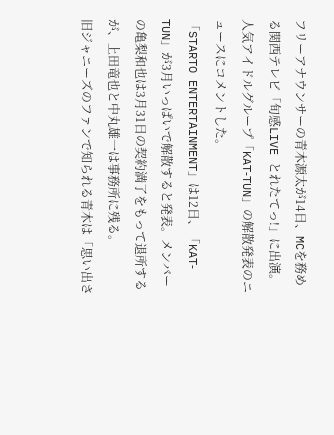フリーアナウンサーの青木源太が14日、MCを務める関西テレビ「旬感LIVE とれたてっ!」に出演。人気アイドルグループ「KAT‐TUN」の解散発表のニュースにコメントした。
「STARTO ENTERTAINMENT」は12日、「KAT‐TUN」が3月いっぱいで解散すると発表。メンバーの亀梨和也は3月31日の契約満了をもって退所するが、上田竜也と中丸雄一は事務所に残る。
旧ジャニーズのファンで知られる青木は「思い出さ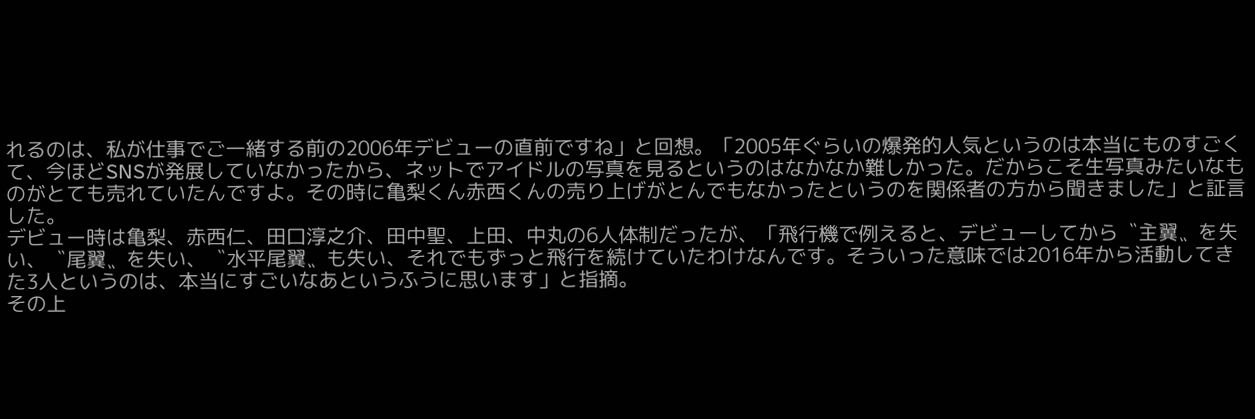れるのは、私が仕事でご一緒する前の2006年デビューの直前ですね」と回想。「2005年ぐらいの爆発的人気というのは本当にものすごくて、今ほどSNSが発展していなかったから、ネットでアイドルの写真を見るというのはなかなか難しかった。だからこそ生写真みたいなものがとても売れていたんですよ。その時に亀梨くん赤西くんの売り上げがとんでもなかったというのを関係者の方から聞きました」と証言した。
デビュー時は亀梨、赤西仁、田口淳之介、田中聖、上田、中丸の6人体制だったが、「飛行機で例えると、デビューしてから〝主翼〟を失い、〝尾翼〟を失い、〝水平尾翼〟も失い、それでもずっと飛行を続けていたわけなんです。そういった意味では2016年から活動してきた3人というのは、本当にすごいなあというふうに思います」と指摘。
その上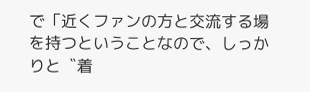で「近くファンの方と交流する場を持つということなので、しっかりと〝着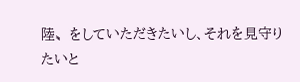陸〟をしていただきたいし、それを見守りたいと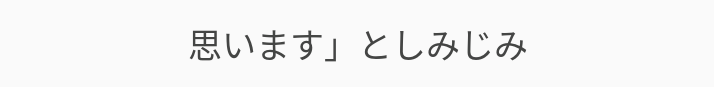思います」としみじみ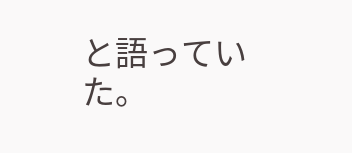と語っていた。